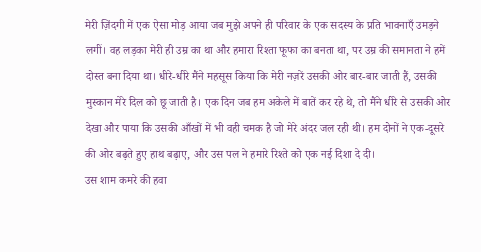मेरी ज़िंदगी में एक ऐसा मोड़ आया जब मुझे अपने ही परिवार के एक सदस्य के प्रति भावनाएँ उमड़ने लगीं। वह लड़का मेरी ही उम्र का था और हमारा रिश्ता फूफा का बनता था, पर उम्र की समानता ने हमें दोस्त बना दिया था। धीरे-धीरे मैंने महसूस किया कि मेरी नज़रें उसकी ओर बार-बार जाती हैं, उसकी मुस्कान मेरे दिल को छू जाती है। एक दिन जब हम अकेले में बातें कर रहे थे, तो मैंने धीरे से उसकी ओर देखा और पाया कि उसकी आँखों में भी वही चमक है जो मेरे अंदर जल रही थी। हम दोनों ने एक-दूसरे की ओर बढ़ते हुए हाथ बढ़ाए, और उस पल ने हमारे रिश्ते को एक नई दिशा दे दी।
उस शाम कमरे की हवा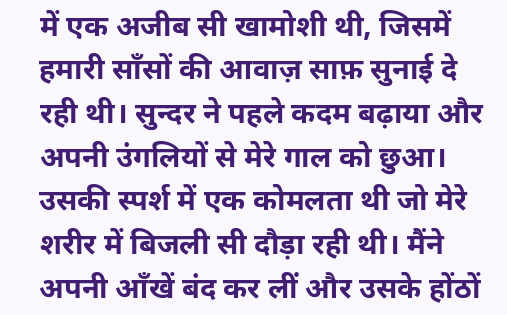में एक अजीब सी खामोशी थी, जिसमें हमारी साँसों की आवाज़ साफ़ सुनाई दे रही थी। सुन्दर ने पहले कदम बढ़ाया और अपनी उंगलियों से मेरे गाल को छुआ। उसकी स्पर्श में एक कोमलता थी जो मेरे शरीर में बिजली सी दौड़ा रही थी। मैंने अपनी आँखें बंद कर लीं और उसके होंठों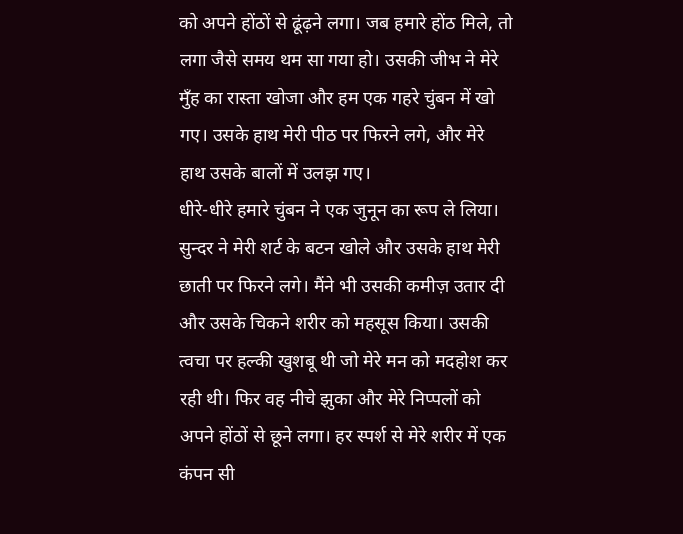को अपने होंठों से ढूंढ़ने लगा। जब हमारे होंठ मिले, तो लगा जैसे समय थम सा गया हो। उसकी जीभ ने मेरे मुँह का रास्ता खोजा और हम एक गहरे चुंबन में खो गए। उसके हाथ मेरी पीठ पर फिरने लगे, और मेरे हाथ उसके बालों में उलझ गए।
धीरे-धीरे हमारे चुंबन ने एक जुनून का रूप ले लिया। सुन्दर ने मेरी शर्ट के बटन खोले और उसके हाथ मेरी छाती पर फिरने लगे। मैंने भी उसकी कमीज़ उतार दी और उसके चिकने शरीर को महसूस किया। उसकी त्वचा पर हल्की खुशबू थी जो मेरे मन को मदहोश कर रही थी। फिर वह नीचे झुका और मेरे निप्पलों को अपने होंठों से छूने लगा। हर स्पर्श से मेरे शरीर में एक कंपन सी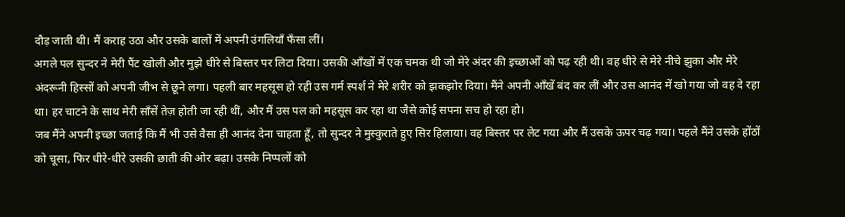दौड़ जाती थी। मैं कराह उठा और उसके बालों में अपनी उंगलियाँ फँसा लीं।
अगले पल सुन्दर ने मेरी पैंट खोली और मुझे धीरे से बिस्तर पर लिटा दिया। उसकी आँखों में एक चमक थी जो मेरे अंदर की इच्छाओं को पढ़ रही थी। वह धीरे से मेरे नीचे झुका और मेरे अंदरूनी हिस्सों को अपनी जीभ से छूने लगा। पहली बार महसूस हो रही उस गर्म स्पर्श ने मेरे शरीर को झकझोर दिया। मैंने अपनी आँखें बंद कर लीं और उस आनंद में खो गया जो वह दे रहा था। हर चाटने के साथ मेरी साँसें तेज़ होती जा रही थीं, और मैं उस पल को महसूस कर रहा था जैसे कोई सपना सच हो रहा हो।
जब मैंने अपनी इच्छा जताई कि मैं भी उसे वैसा ही आनंद देना चाहता हूँ, तो सुन्दर ने मुस्कुराते हुए सिर हिलाया। वह बिस्तर पर लेट गया और मैं उसके ऊपर चढ़ गया। पहले मैंने उसके होंठों को चूसा, फिर धीरे-धीरे उसकी छाती की ओर बढ़ा। उसके निप्पलों को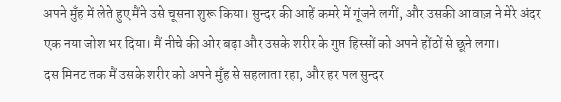अपने मुँह में लेते हुए मैंने उसे चूसना शुरू किया। सुन्दर की आहें कमरे में गूंजने लगीं, और उसकी आवाज़ ने मेरे अंदर एक नया जोश भर दिया। मैं नीचे की ओर बढ़ा और उसके शरीर के गुप्त हिस्सों को अपने होंठों से छूने लगा।
दस मिनट तक मैं उसके शरीर को अपने मुँह से सहलाता रहा, और हर पल सुन्दर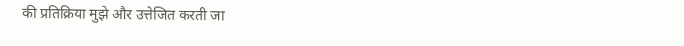की प्रतिक्रिया मुझे और उत्तेजित करती जा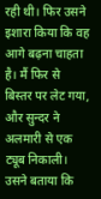रही थी। फिर उसने इशारा किया कि वह आगे बढ़ना चाहता है। मैं फिर से बिस्तर पर लेट गया, और सुन्दर ने अलमारी से एक ट्यूब निकाली। उसने बताया कि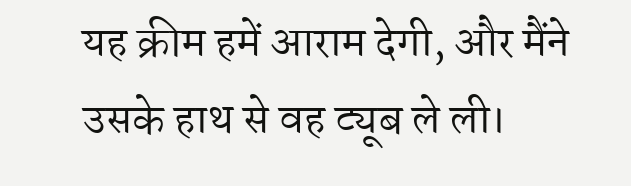यह क्रीम हमें आराम देगी, और मैंने उसके हाथ से वह ट्यूब ले ली।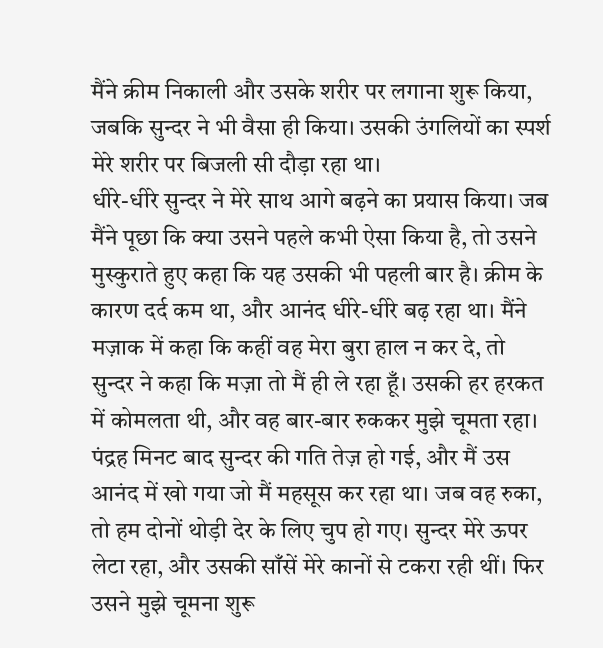मैंने क्रीम निकाली और उसके शरीर पर लगाना शुरू किया, जबकि सुन्दर ने भी वैसा ही किया। उसकी उंगलियों का स्पर्श मेरे शरीर पर बिजली सी दौड़ा रहा था।
धीरे-धीरे सुन्दर ने मेरे साथ आगे बढ़ने का प्रयास किया। जब मैंने पूछा कि क्या उसने पहले कभी ऐसा किया है, तो उसने मुस्कुराते हुए कहा कि यह उसकी भी पहली बार है। क्रीम के कारण दर्द कम था, और आनंद धीरे-धीरे बढ़ रहा था। मैंने मज़ाक में कहा कि कहीं वह मेरा बुरा हाल न कर दे, तो सुन्दर ने कहा कि मज़ा तो मैं ही ले रहा हूँ। उसकी हर हरकत में कोमलता थी, और वह बार-बार रुककर मुझे चूमता रहा।
पंद्रह मिनट बाद सुन्दर की गति तेज़ हो गई, और मैं उस आनंद में खो गया जो मैं महसूस कर रहा था। जब वह रुका, तो हम दोनों थोड़ी देर के लिए चुप हो गए। सुन्दर मेरे ऊपर लेटा रहा, और उसकी साँसें मेरे कानों से टकरा रही थीं। फिर उसने मुझे चूमना शुरू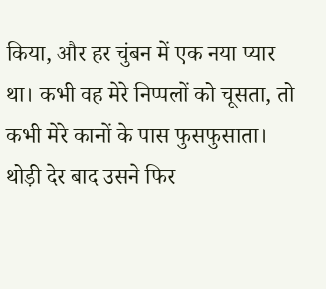किया, और हर चुंबन में एक नया प्यार था। कभी वह मेरे निप्पलों को चूसता, तो कभी मेरे कानों के पास फुसफुसाता। थोड़ी देर बाद उसने फिर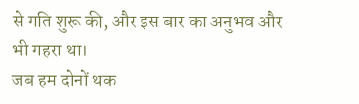से गति शुरू की, और इस बार का अनुभव और भी गहरा था।
जब हम दोनों थक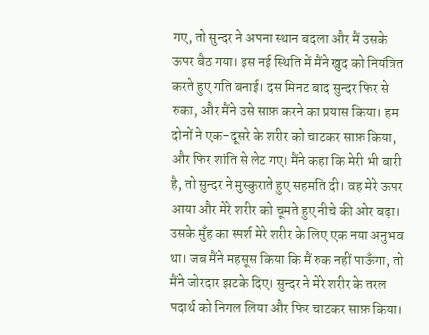गए, तो सुन्दर ने अपना स्थान बदला और मैं उसके ऊपर बैठ गया। इस नई स्थिति में मैंने खुद को नियंत्रित करते हुए गति बनाई। दस मिनट बाद सुन्दर फिर से रुका, और मैंने उसे साफ़ करने का प्रयास किया। हम दोनों ने एक-दूसरे के शरीर को चाटकर साफ़ किया, और फिर शांति से लेट गए। मैंने कहा कि मेरी भी बारी है, तो सुन्दर ने मुस्कुराते हुए सहमति दी। वह मेरे ऊपर आया और मेरे शरीर को चूमते हुए नीचे की ओर बढ़ा।
उसके मुँह का स्पर्श मेरे शरीर के लिए एक नया अनुभव था। जब मैंने महसूस किया कि मैं रुक नहीं पाऊँगा, तो मैंने जोरदार झटके दिए। सुन्दर ने मेरे शरीर के तरल पदार्थ को निगल लिया और फिर चाटकर साफ़ किया।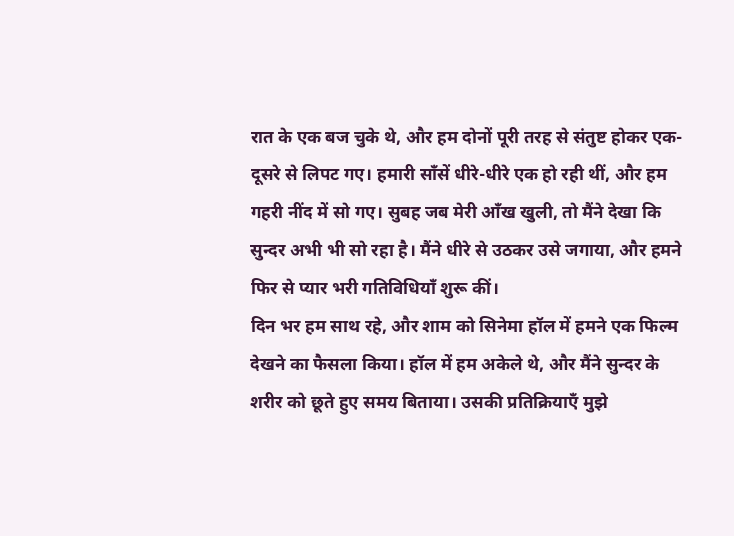रात के एक बज चुके थे, और हम दोनों पूरी तरह से संतुष्ट होकर एक-दूसरे से लिपट गए। हमारी साँसें धीरे-धीरे एक हो रही थीं, और हम गहरी नींद में सो गए। सुबह जब मेरी आँख खुली, तो मैंने देखा कि सुन्दर अभी भी सो रहा है। मैंने धीरे से उठकर उसे जगाया, और हमने फिर से प्यार भरी गतिविधियाँ शुरू कीं।
दिन भर हम साथ रहे, और शाम को सिनेमा हॉल में हमने एक फिल्म देखने का फैसला किया। हॉल में हम अकेले थे, और मैंने सुन्दर के शरीर को छूते हुए समय बिताया। उसकी प्रतिक्रियाएँ मुझे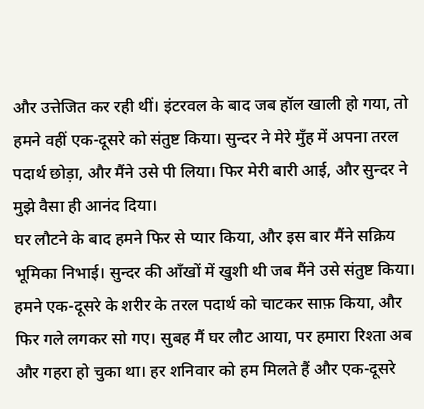और उत्तेजित कर रही थीं। इंटरवल के बाद जब हॉल खाली हो गया, तो हमने वहीं एक-दूसरे को संतुष्ट किया। सुन्दर ने मेरे मुँह में अपना तरल पदार्थ छोड़ा, और मैंने उसे पी लिया। फिर मेरी बारी आई, और सुन्दर ने मुझे वैसा ही आनंद दिया।
घर लौटने के बाद हमने फिर से प्यार किया, और इस बार मैंने सक्रिय भूमिका निभाई। सुन्दर की आँखों में खुशी थी जब मैंने उसे संतुष्ट किया। हमने एक-दूसरे के शरीर के तरल पदार्थ को चाटकर साफ़ किया, और फिर गले लगकर सो गए। सुबह मैं घर लौट आया, पर हमारा रिश्ता अब और गहरा हो चुका था। हर शनिवार को हम मिलते हैं और एक-दूसरे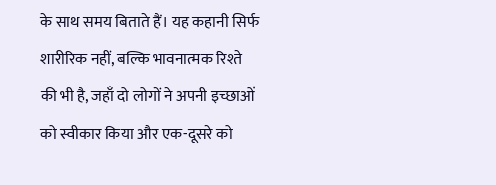के साथ समय बिताते हैं। यह कहानी सिर्फ शारीरिक नहीं, बल्कि भावनात्मक रिश्ते की भी है, जहाँ दो लोगों ने अपनी इच्छाओं को स्वीकार किया और एक-दूसरे को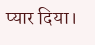प्यार दिया।